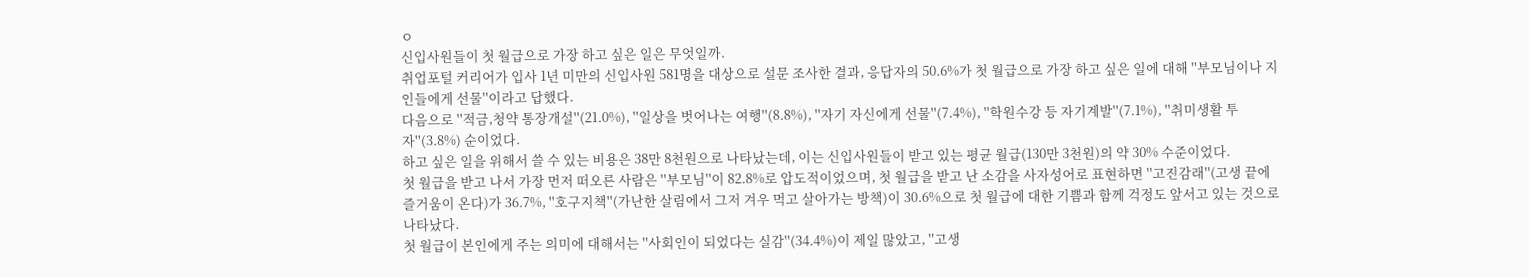ㅇ
신입사원들이 첫 월급으로 가장 하고 싶은 일은 무엇일까.
취업포털 커리어가 입사 1년 미만의 신입사원 581명을 대상으로 설문 조사한 결과, 응답자의 50.6%가 첫 월급으로 가장 하고 싶은 일에 대해 ''부모님이나 지인들에게 선물''이라고 답했다.
다음으로 ''적금,청약 통장개설''(21.0%), ''일상을 벗어나는 여행''(8.8%), ''자기 자신에게 선물''(7.4%), ''학원수강 등 자기계발''(7.1%), ''취미생활 투자''(3.8%) 순이었다.
하고 싶은 일을 위해서 쓸 수 있는 비용은 38만 8천원으로 나타났는데, 이는 신입사원들이 받고 있는 평균 월급(130만 3천원)의 약 30% 수준이었다.
첫 월급을 받고 나서 가장 먼저 떠오른 사람은 ''부모님''이 82.8%로 압도적이었으며, 첫 월급을 받고 난 소감을 사자성어로 표현하면 ''고진감래''(고생 끝에 즐거움이 온다)가 36.7%, ''호구지책''(가난한 살림에서 그저 겨우 먹고 살아가는 방책)이 30.6%으로 첫 월급에 대한 기쁨과 함께 걱정도 앞서고 있는 것으로 나타났다.
첫 월급이 본인에게 주는 의미에 대해서는 ''사회인이 되었다는 실감''(34.4%)이 제일 많았고, ''고생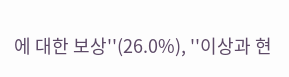에 대한 보상''(26.0%), ''이상과 현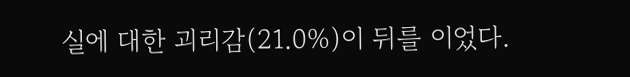실에 대한 괴리감(21.0%)이 뒤를 이었다.